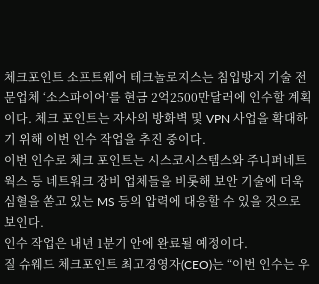체크포인트 소프트웨어 테크놀로지스는 침입방지 기술 전문업체 ‘소스파이어’를 현금 2억2500만달러에 인수할 계획이다. 체크 포인트는 자사의 방화벽 및 VPN 사업을 확대하기 위해 이번 인수 작업을 추진 중이다.
이번 인수로 체크 포인트는 시스코시스템스와 주니퍼네트웍스 등 네트워크 장비 업체들을 비롯해 보안 기술에 더욱 심혈을 쏟고 있는 MS 등의 압력에 대응할 수 있을 것으로 보인다.
인수 작업은 내년 1분기 안에 완료될 예정이다.
질 슈웨드 체크포인트 최고경영자(CEO)는 “이번 인수는 우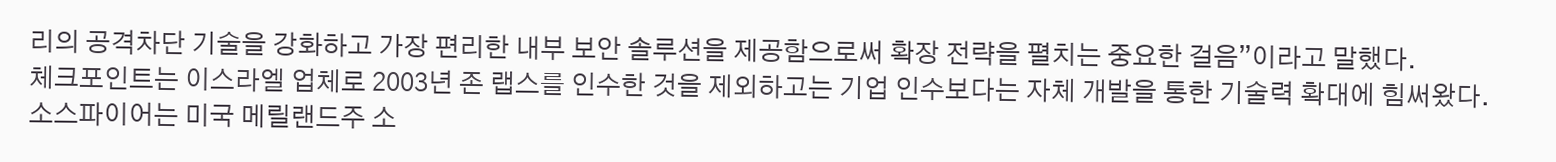리의 공격차단 기술을 강화하고 가장 편리한 내부 보안 솔루션을 제공함으로써 확장 전략을 펼치는 중요한 걸음”이라고 말했다.
체크포인트는 이스라엘 업체로 2003년 존 랩스를 인수한 것을 제외하고는 기업 인수보다는 자체 개발을 통한 기술력 확대에 힘써왔다.
소스파이어는 미국 메릴랜드주 소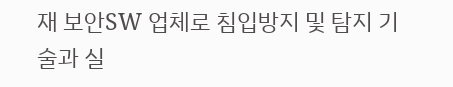재 보안SW 업체로 침입방지 및 탐지 기술과 실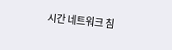시간 네트워크 침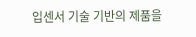입센서 기술 기반의 제품을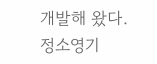개발해 왔다.
정소영기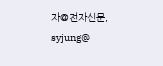자@전자신문, syjung@